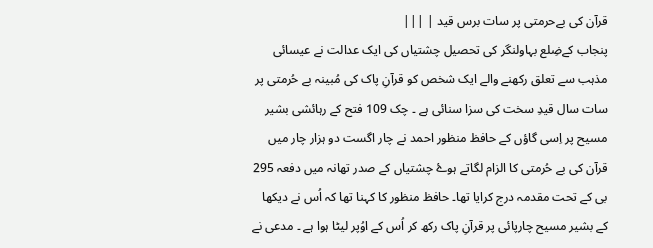قرآن کی بےحرمتی پر سات برس قید | |||
پنجاب کےضِلع بہاولنگر کی تحصیل چشتیاں کی ایک عدالت نے عیسائی مذہب سے تعلق رکھنے والے ایک شخص کو قرآنِ پاک کی مُبینہ بے حُرمتی پر سات سال قیدِ سخت کی سزا سنائی ہے ۔ چک 109 فتح کے رہائشی بشیر مسیح پر اِسی گاؤں کے حافظ منظور احمد نے چار اگست دو ہزار چار میں قرآن کی بے حُرمتی کا الزام لگاتے ہوۓ چشتیاں کے صدر تھانہ میں دفعہ 295 بی کے تحت مقدمہ درج کرایا تھا۔ حافظ منظور کا کہنا تھا کہ اُس نے دیکھا کے بشیر مسیح چارپائی پر قرآنِ پاک رکھ کر اُس کے اوُپر لیٹا ہوا ہے ۔ مدعی نے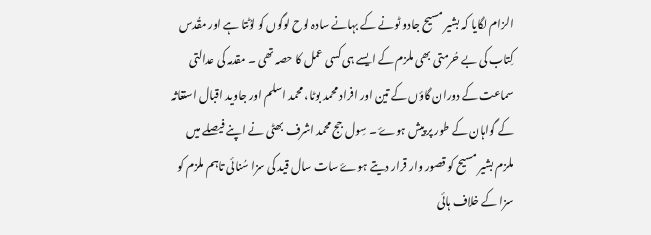الزام لگایا کہ بشیر مسیح جادو ٹونے کے بہانے سادہ لوح لوگوں کو لوُٹتا ہے اور مقُدس کِتاب کی بے حُرمتی بھی ملزم کے ایسے ہی کسی عمل کا حصہ تھی ۔ مقدمہ کی عدالتی سماعت کے دوران گاؤں کے تین اور افراد محمد بوٹا، محمد اسلم اور جاوید اقبال استغاثہ کے گواہان کے طور پر پیش ہوۓ ۔ سِول جج محمد اشرف بھٹی نے اپنے فیصلے میں ملزم بشیر مسیح کو قصور وار قرار دیتے ہوۓ سات سال قید کی سزا سُنائی تاہم ملزم کو سزا کے خلاف ہائی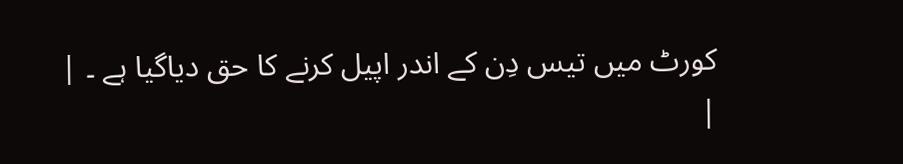کورٹ میں تیس دِن کے اندر اپیل کرنے کا حق دیاگیا ہے ۔ |
|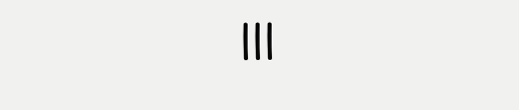|||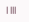| |||